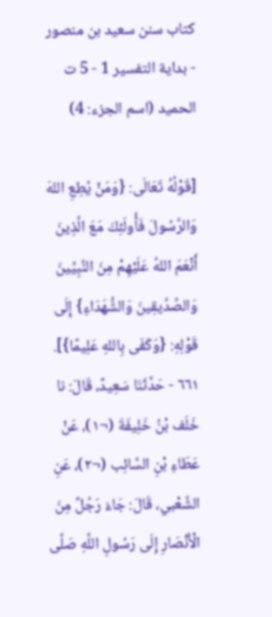كتاب سنن سعيد بن منصور - بداية التفسير 1 - 5 ت الحميد (اسم الجزء: 4)

[قَوْلُهُ تَعَالَى: {وَمَنْ يُطِعِ اللهَ وَالرَّسُولَ فَأُولَئِكَ مَعَ الَّذِينَ أَنْعَمَ اللهُ عَلَيْهِمْ مِنَ النَّبِيِّينَ وَالصِّدِّيقِينَ وَالشُّهَدَاءِ} إِلَى قَوْلِهِ: {وَكَفَى بِاللهِ عَلِيمًا}].
٦٦١ - حَدَّثَنَا سَعِيدٌ، قَالَ: نا خَلَف بْنُ خَلِيفَةَ (¬١)، عَنْ عَطَاءِ بْنِ السَّائِب (¬٢)، عَنِ الشَّعْبي، قَالَ: جَاءَ رَجُلٌ مِنَ الْأَنْصَارِ إِلَى رَسُولِ اللَّهِ صَلَّى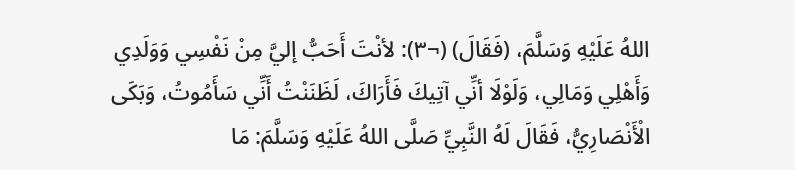اللهُ عَلَيْهِ وَسَلَّمَ، (فَقَالَ) (¬٣): لأنْتَ أَحَبُّ إليَّ مِنْ نَفْسِي وَوَلَدِي وَأَهْلِي وَمَالِي، وَلَوْلَا أنِّي آتِيكَ فَأَرَاكَ، لَظَنَنْتُ أَنِّي سَأَمُوتُ، وَبَكَى الْأَنْصَارِيُّ، فَقَالَ لَهُ النَّبِيِّ صَلَّى اللهُ عَلَيْهِ وَسَلَّمَ: مَا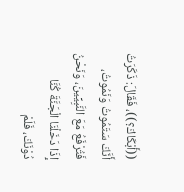((أَبْكَاكَ؟))، فَقَالَ: ذَكَرَتُ أَنَّكَ سَتَمُوتُ وَنَمُوتُ، فَتُرْفَعُ مَعَ النَّبِيِّينَ، وَنَحْنُ إِذَا دَخَلْنَا الْجَنَّةَ كُنَّا دُوْنَكَ، فَلَمْ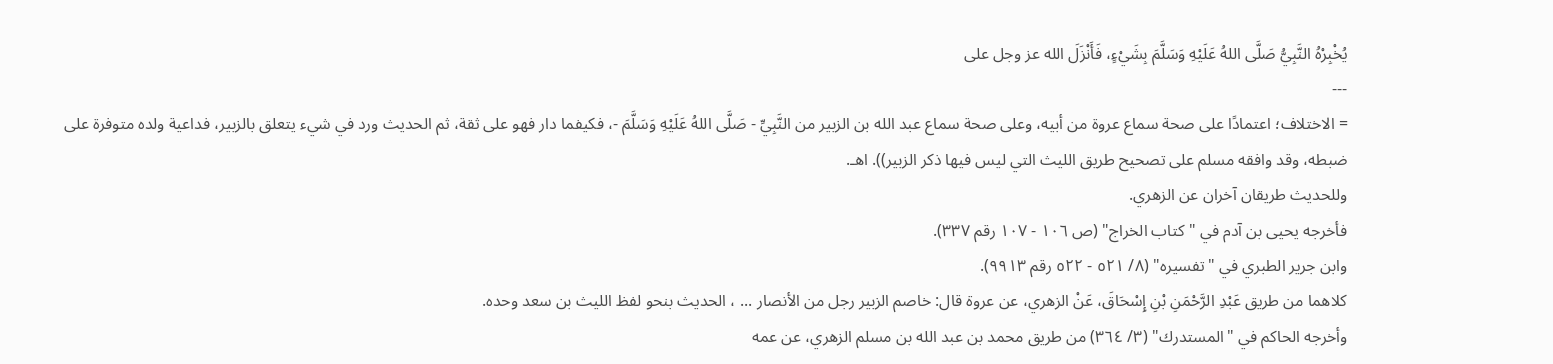يُخْبِرْهُ النَّبِيُّ صَلَّى اللهُ عَلَيْهِ وَسَلَّمَ بِشَيْءٍ، فَأَنْزَلَ الله عز وجل على
---
= الاختلاف؛ اعتمادًا على صحة سماع عروة من أبيه، وعلى صحة سماع عبد الله بن الزبير من النَّبِيِّ - صَلَّى اللهُ عَلَيْهِ وَسَلَّمَ -، فكيفما دار فهو على ثقة، ثم الحديث ورد في شيء يتعلق بالزبير، فداعية ولده متوفرة على ضبطه، وقد وافقه مسلم على تصحيح طريق الليث التي ليس فيها ذكر الزبير)). اهـ.
وللحديث طريقان آخران عن الزهري.
فأخرجه يحيى بن آدم في "كتاب الخراج" (ص ١٠٦ - ١٠٧ رقم ٣٣٧).
وابن جرير الطبري في "تفسيره" (٨/ ٥٢١ - ٥٢٢ رقم ٩٩١٣).
كلاهما من طريق عَبْدِ الرَّحْمَنِ بْنِ إِسْحَاقَ، عَنْ الزهري، عن عروة قال: خاصم الزبير رجل من الأنصار ... ، الحديث بنحو لفظ الليث بن سعد وحده.
وأخرجه الحاكم في "المستدرك" (٣/ ٣٦٤) من طريق محمد بن عبد الله بن مسلم الزهري، عن عمه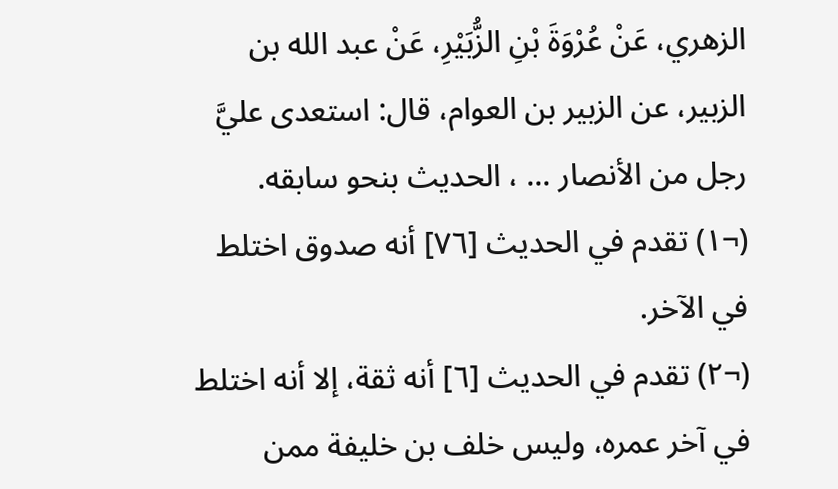الزهري، عَنْ عُرْوَةَ بْنِ الزُّبَيْرِ، عَنْ عبد الله بن الزبير، عن الزبير بن العوام، قال: استعدى عليَّ رجل من الأنصار ... ، الحديث بنحو سابقه.
(¬١) تقدم في الحديث [٧٦] أنه صدوق اختلط في الآخر.
(¬٢) تقدم في الحديث [٦] أنه ثقة، إلا أنه اختلط في آخر عمره، وليس خلف بن خليفة ممن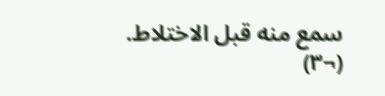سمع منه قبل الاختلاط.
(¬٣)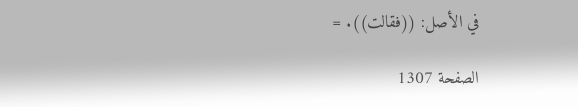في الأصل: ((فقالت)). =

الصفحة 1307